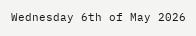Wednesday 6th of May 2026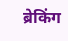ब्रेकिंग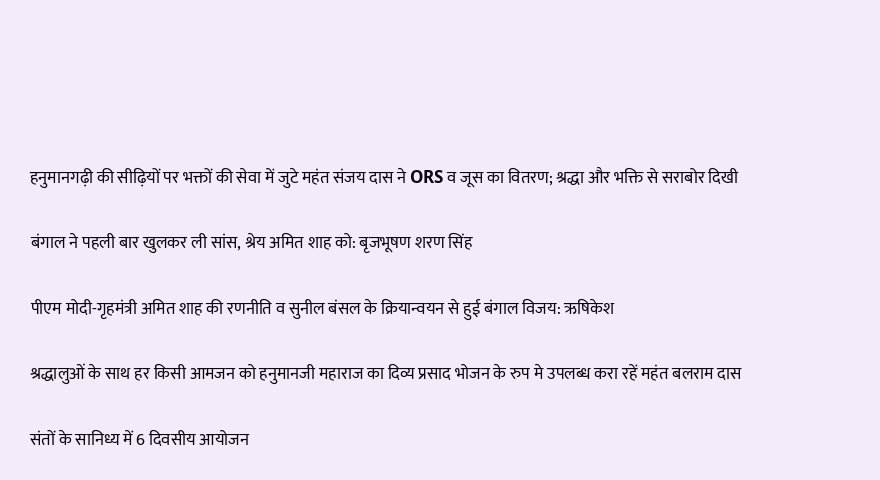हनुमानगढ़ी की सीढ़ियों पर भक्तों की सेवा में जुटे महंत संजय दास ने ORS व जूस का वितरण; श्रद्धा और भक्ति से सराबोर दिखी

बंगाल ने पहली बार खुलकर ली सांस, श्रेय अमित शाह को: बृजभूषण शरण सिंह

पीएम मोदी-गृहमंत्री अमित शाह की रणनीति व सुनील बंसल के क्रियान्वयन से हुई बंगाल विजय: ऋषिकेश

श्रद्धालुओं के साथ हर किसी आमजन को हनुमानजी महाराज का दिव्य प्रसाद भोजन के रुप मे उपलब्ध करा रहें महंत बलराम दास

संतों के सानिध्य में 6 दिवसीय आयोजन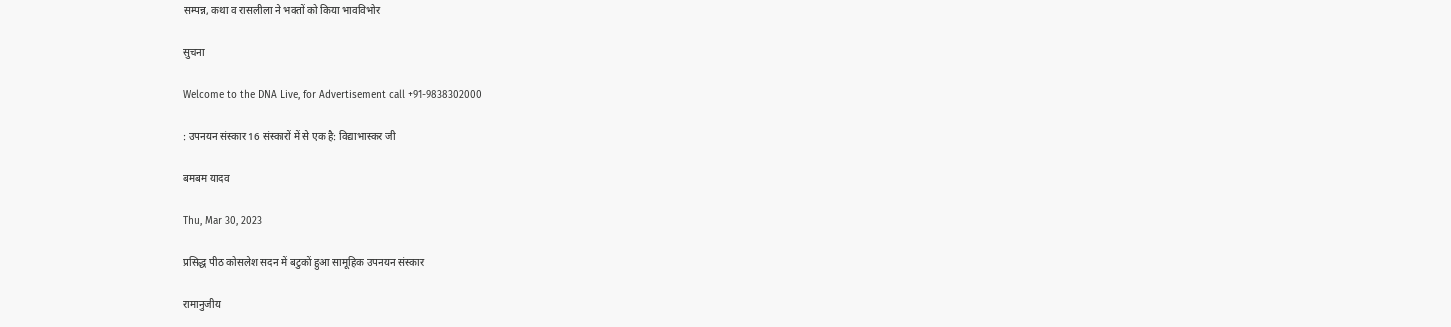सम्पन्न, कथा व रासलीला ने भक्तों को किया भावविभोर

सुचना

Welcome to the DNA Live, for Advertisement call +91-9838302000

: उपनयन संस्कार 16 संस्कारों में से एक है: विद्याभास्कर जी

बमबम यादव

Thu, Mar 30, 2023

प्रसिद्ध पीठ कोसलेश सदन में बटुकों हुआ सामूहिक उपनयन संस्कार

रामानुजीय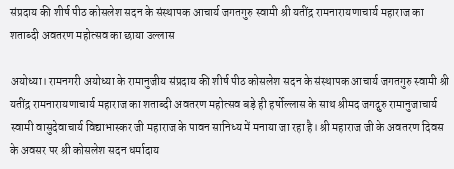संप्रदाय की शीर्ष पीठ कोसलेश सदन के संस्थापक आचार्य जगतगुरु स्वामी श्री यतींद्र रामनारायणाचार्य महाराज का शताब्दी अवतरण महोत्सव का छाया उल्लास

अयोध्या। रामनगरी अयोध्या के रामानुजीय संप्रदाय की शीर्ष पीठ कोसलेश सदन के संस्थापक आचार्य जगतगुरु स्वामी श्री यतींद्र रामनारायणाचार्य महाराज का शताब्दी अवतरण महोत्सव बड़े ही हर्षोल्लास के साथ श्रीमद जगद्गुरु रामानुजाचार्य स्वामी वासुदेवाचार्य विद्याभास्कर जी महाराज के पावन सानिध्य में मनाया जा रहा है। श्री महाराज जी के अवतरण दिवस के अवसर पर श्री कोसलेश सदन धर्मादाय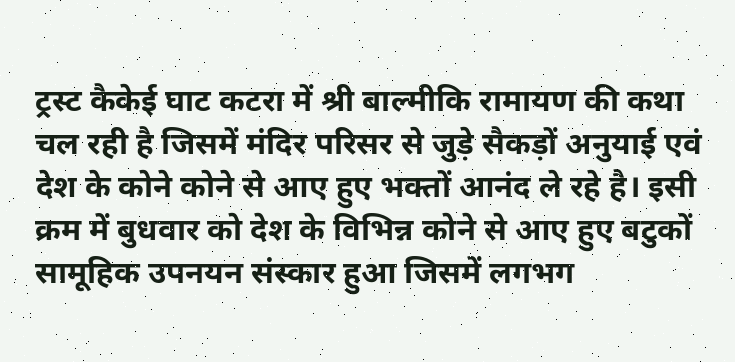ट्रस्ट कैकेई घाट कटरा में श्री बाल्मीकि रामायण की कथा चल रही है जिसमें मंदिर परिसर से जुड़े सैकड़ों अनुयाई एवं देश के कोने कोने से आए हुए भक्तों आनंद ले रहे है। इसी क्रम में बुधवार को देश के विभिन्न कोने से आए हुए बटुकों सामूहिक उपनयन संस्कार हुआ जिसमें लगभग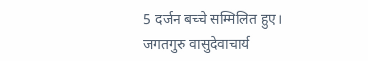5 दर्जन बच्चे सम्मिलित हुए। जगतगुरु वासुदेवाचार्य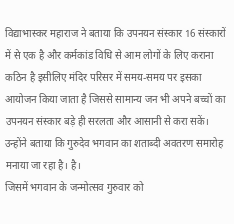विद्याभास्कर महाराज ने बताया कि उपनयन संस्कार 16 संस्कारों में से एक है और कर्मकांड विधि से आम लोगों के लिए कराना कठिन है इसीलिए मंदिर परिसर में समय-समय पर इसका आयोजन किया जाता है जिससे सामान्य जन भी अपने बच्चों का उपनयन संस्कार बड़े ही सरलता और आसानी से करा सकें। उन्होंने बताया कि गुरुदेव भगवान का शताब्दी अवतरण समारोह मनाया जा रहा है। है।
जिसमें भगवान के जन्मोत्सव गुरुवार को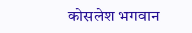कोसलेश भगवान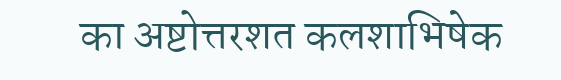का अष्टोत्तरशत कलशाभिषेक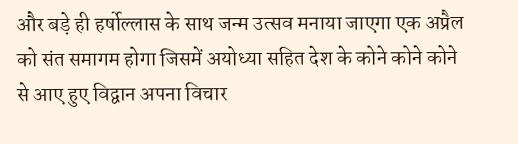और बड़े ही हर्षोल्लास के साथ जन्म उत्सव मनाया जाएगा एक अप्रैल को संत समागम होगा जिसमें अयोध्या सहित देश के कोने कोने कोने से आए हुए विद्वान अपना विचार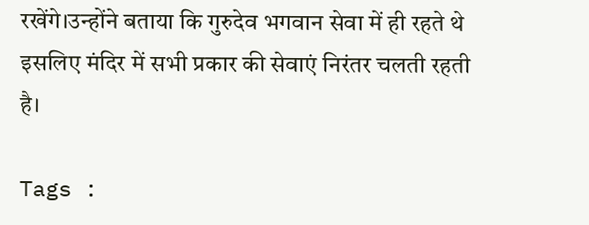रखेंगे।उन्होंने बताया कि गुरुदेव भगवान सेवा में ही रहते थे इसलिए मंदिर में सभी प्रकार की सेवाएं निरंतर चलती रहती है।

Tags :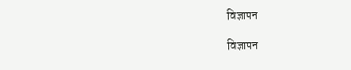विज्ञापन

विज्ञापन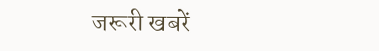जरूरी खबरें